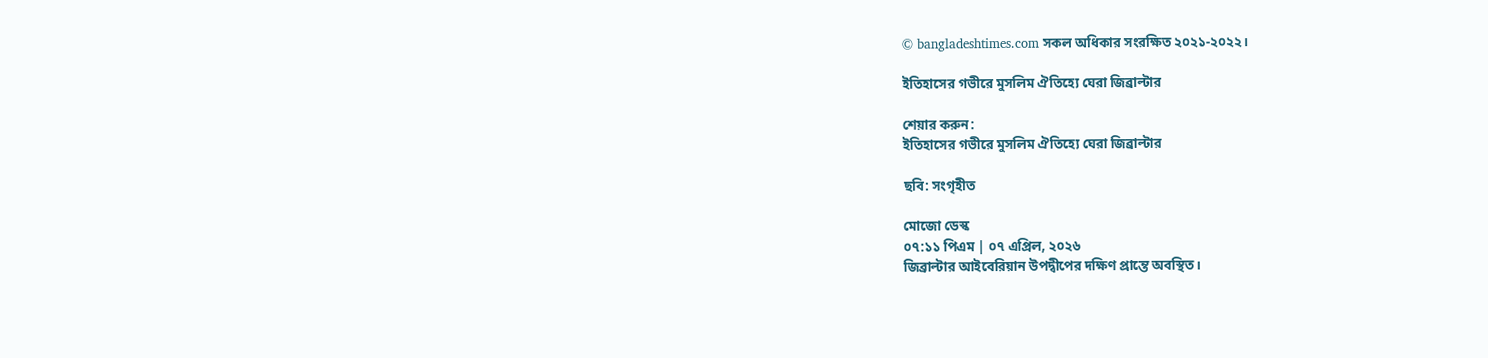© bangladeshtimes.com সকল অধিকার সংরক্ষিত ২০২১-২০২২।

ইতিহাসের গভীরে মুসলিম ঐতিহ্যে ঘেরা জিব্রাল্টার

শেয়ার করুন:
ইতিহাসের গভীরে মুসলিম ঐতিহ্যে ঘেরা জিব্রাল্টার

ছবি: সংগৃহীত

মোজো ডেস্ক
০৭:১১ পিএম | ০৭ এপ্রিল, ২০২৬
জিব্রাল্টার আইবেরিয়ান উপদ্বীপের দক্ষিণ প্রান্তে অবস্থিত।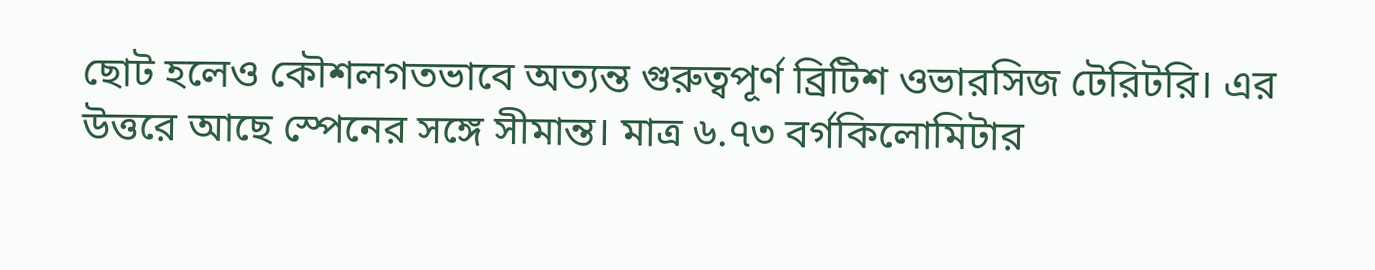ছোট হলেও কৌশলগতভাবে অত্যন্ত গুরুত্বপূর্ণ ব্রিটিশ ওভারসিজ টেরিটরি। এর উত্তরে আছে স্পেনের সঙ্গে সীমান্ত। মাত্র ৬.৭৩ বর্গকিলোমিটার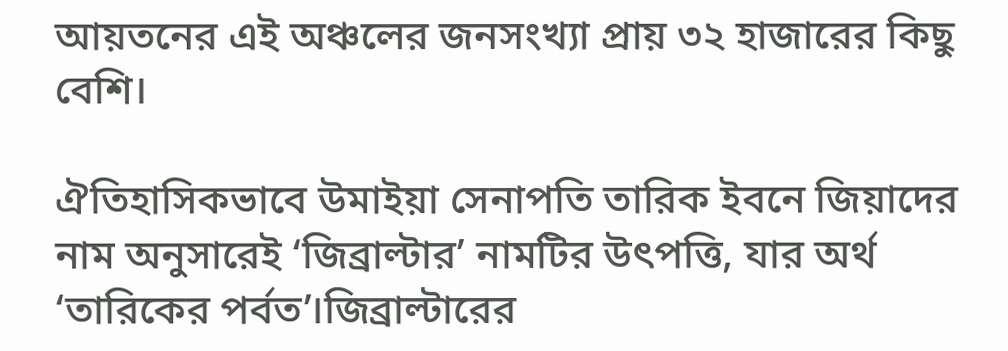আয়তনের এই অঞ্চলের জনসংখ্যা প্রায় ৩২ হাজারের কিছু বেশি।

ঐতিহাসিকভাবে উমাইয়া সেনাপতি তারিক ইবনে জিয়াদের নাম অনুসারেই ‘জিব্রাল্টার’ নামটির উৎপত্তি, যার অর্থ ‘তারিকের পর্বত’।জিব্রাল্টারের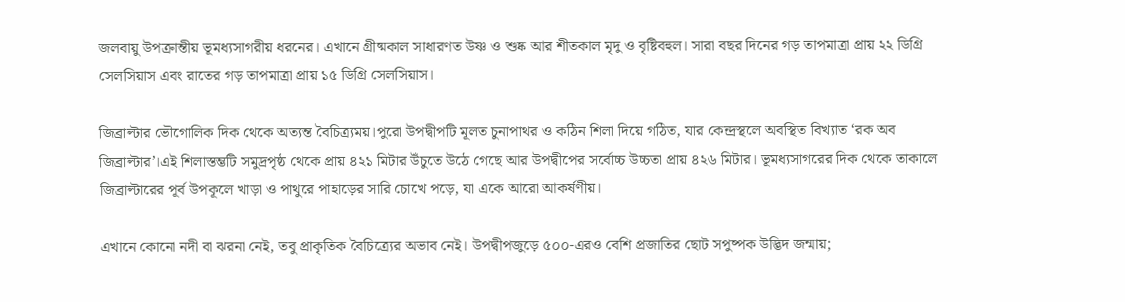জলবায়ু উপক্রান্তীয় ভূমধ্যসাগরীয় ধরনের। এখানে গ্রীষ্মকাল সাধারণত উষ্ণ ও শুষ্ক আর শীতকাল মৃদু ও বৃষ্টিবহুল। সারা বছর দিনের গড় তাপমাত্রা প্রায় ২২ ডিগ্রি সেলসিয়াস এবং রাতের গড় তাপমাত্রা প্রায় ১৫ ডিগ্রি সেলসিয়াস।

জিব্রাল্টার ভৌগোলিক দিক থেকে অত্যন্ত বৈচিত্র্যময়।পুরো উপদ্বীপটি মূলত চুনাপাথর ও কঠিন শিলা দিয়ে গঠিত, যার কেন্দ্রস্থলে অবস্থিত বিখ্যাত ‘রক অব জিব্রাল্টার’।এই শিলাস্তম্ভটি সমুদ্রপৃষ্ঠ থেকে প্রায় ৪২১ মিটার উঁচুতে উঠে গেছে আর উপদ্বীপের সর্বোচ্চ উচ্চতা প্রায় ৪২৬ মিটার। ভূমধ্যসাগরের দিক থেকে তাকালে জিব্রাল্টারের পূর্ব উপকূলে খাড়া ও পাথুরে পাহাড়ের সারি চোখে পড়ে, যা একে আরো আকর্ষণীয়।

এখানে কোনো নদী বা ঝরনা নেই, তবু প্রাকৃতিক বৈচিত্র্যের অভাব নেই। উপদ্বীপজুড়ে ৫০০-এরও বেশি প্রজাতির ছোট সপুষ্পক উদ্ভিদ জন্মায়;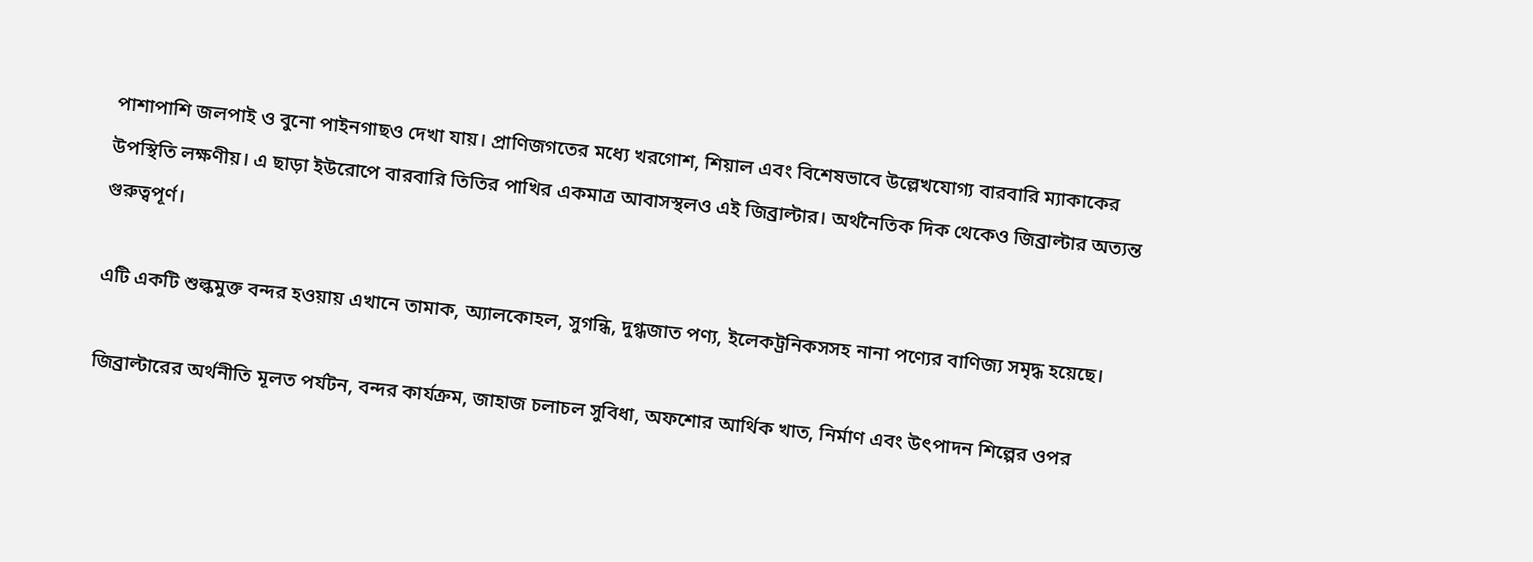পাশাপাশি জলপাই ও বুনো পাইনগাছও দেখা যায়। প্রাণিজগতের মধ্যে খরগোশ, শিয়াল এবং বিশেষভাবে উল্লেখযোগ্য বারবারি ম্যাকাকের উপস্থিতি লক্ষণীয়। এ ছাড়া ইউরোপে বারবারি তিতির পাখির একমাত্র আবাসস্থলও এই জিব্রাল্টার। অর্থনৈতিক দিক থেকেও জিব্রাল্টার অত্যন্ত গুরুত্বপূর্ণ।

এটি একটি শুল্কমুক্ত বন্দর হওয়ায় এখানে তামাক, অ্যালকোহল, সুগন্ধি, দুগ্ধজাত পণ্য, ইলেকট্রনিকসসহ নানা পণ্যের বাণিজ্য সমৃদ্ধ হয়েছে।

জিব্রাল্টারের অর্থনীতি মূলত পর্যটন, বন্দর কার্যক্রম, জাহাজ চলাচল সুবিধা, অফশোর আর্থিক খাত, নির্মাণ এবং উৎপাদন শিল্পের ওপর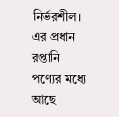নির্ভরশীল। এর প্রধান রপ্তানি পণ্যের মধ্যে আছে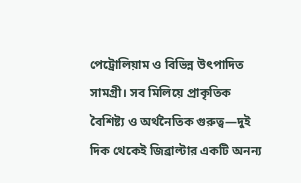পেট্রোলিয়াম ও বিভিন্ন উৎপাদিত সামগ্রী। সব মিলিয়ে প্রাকৃতিক বৈশিষ্ট্য ও অর্থনৈতিক গুরুত্ব—দুই দিক থেকেই জিব্রাল্টার একটি অনন্য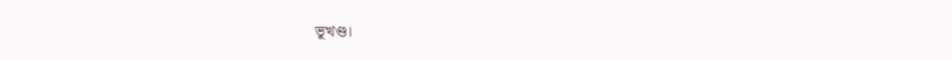ভূখণ্ড।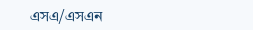এসএ/এসএন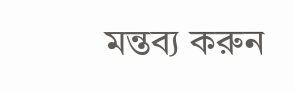মন্তব্য করুন